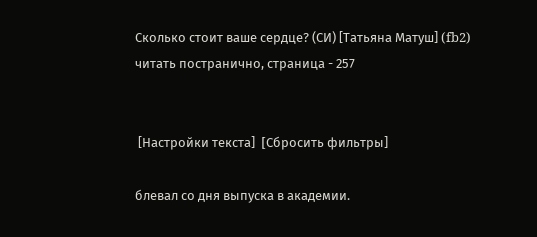Сколько стоит ваше сердце? (СИ) [Татьяна Матуш] (fb2) читать постранично, страница - 257


 [Настройки текста]  [Cбросить фильтры]

блевал со дня выпуска в академии.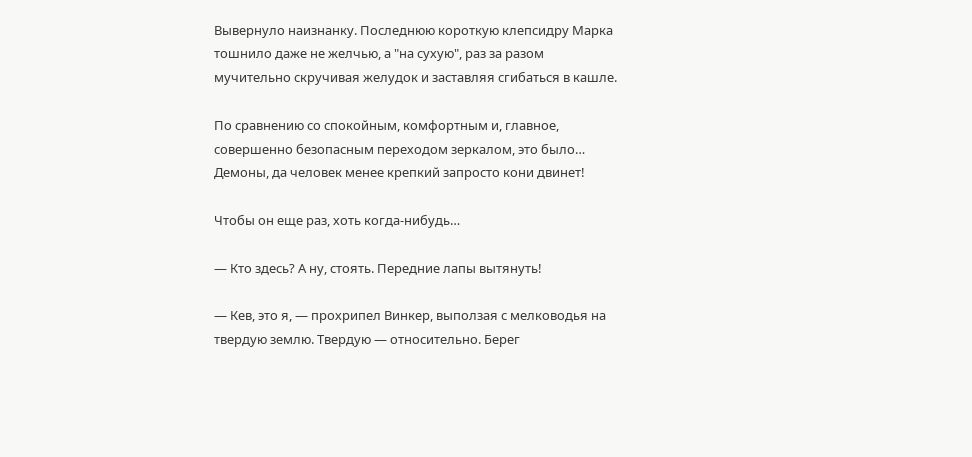Вывернуло наизнанку. Последнюю короткую клепсидру Марка тошнило даже не желчью, а "на сухую", раз за разом мучительно скручивая желудок и заставляя сгибаться в кашле.

По сравнению со спокойным, комфортным и, главное, совершенно безопасным переходом зеркалом, это было… Демоны, да человек менее крепкий запросто кони двинет!

Чтобы он еще раз, хоть когда-нибудь…

— Кто здесь? А ну, стоять. Передние лапы вытянуть!

— Кев, это я, — прохрипел Винкер, выползая с мелководья на твердую землю. Твердую — относительно. Берег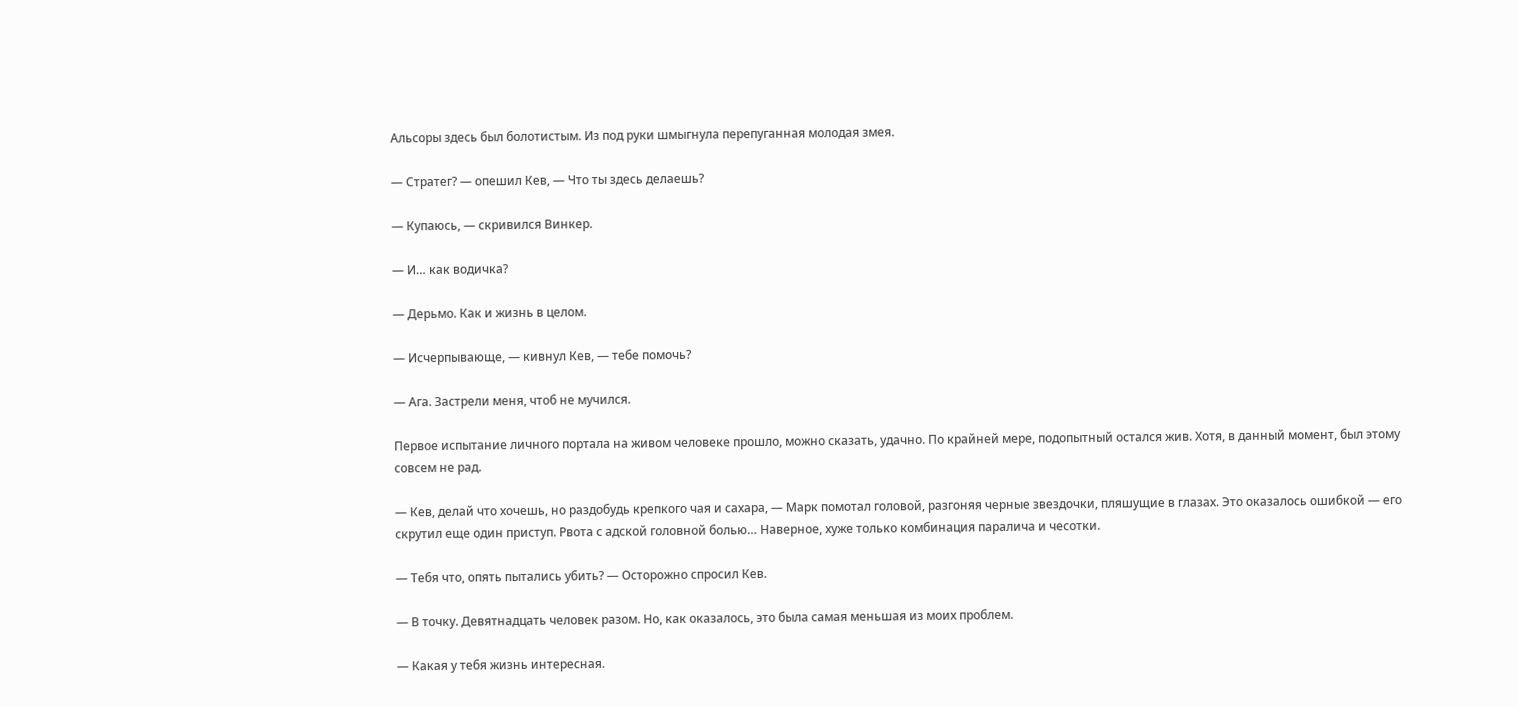Альсоры здесь был болотистым. Из под руки шмыгнула перепуганная молодая змея.

— Стратег? — опешил Кев, — Что ты здесь делаешь?

— Купаюсь, — скривился Винкер.

— И… как водичка?

— Дерьмо. Как и жизнь в целом.

— Исчерпывающе, — кивнул Кев, — тебе помочь?

— Ага. Застрели меня, чтоб не мучился.

Первое испытание личного портала на живом человеке прошло, можно сказать, удачно. По крайней мере, подопытный остался жив. Хотя, в данный момент, был этому совсем не рад.

— Кев, делай что хочешь, но раздобудь крепкого чая и сахара, — Марк помотал головой, разгоняя черные звездочки, пляшущие в глазах. Это оказалось ошибкой — его скрутил еще один приступ. Рвота с адской головной болью… Наверное, хуже только комбинация паралича и чесотки.

— Тебя что, опять пытались убить? — Осторожно спросил Кев.

— В точку. Девятнадцать человек разом. Но, как оказалось, это была самая меньшая из моих проблем.

— Какая у тебя жизнь интересная.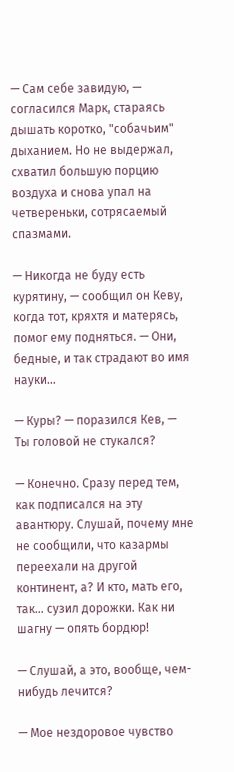— Сам себе завидую, — согласился Марк, стараясь дышать коротко, "собачьим" дыханием. Но не выдержал, схватил большую порцию воздуха и снова упал на четвереньки, сотрясаемый спазмами.

— Никогда не буду есть курятину, — сообщил он Кеву, когда тот, кряхтя и матерясь, помог ему подняться. — Они, бедные, и так страдают во имя науки…

— Куры? — поразился Кев, — Ты головой не стукался?

— Конечно. Сразу перед тем, как подписался на эту авантюру. Слушай, почему мне не сообщили, что казармы переехали на другой континент, а? И кто, мать его, так… сузил дорожки. Как ни шагну — опять бордюр!

— Слушай, а это, вообще, чем-нибудь лечится?

— Мое нездоровое чувство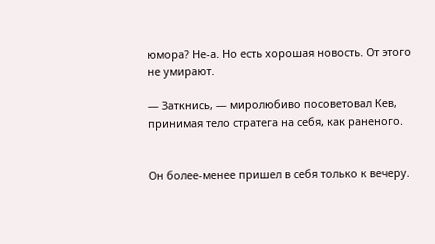юмора? Не-а. Но есть хорошая новость. От этого не умирают.

— Заткнись, — миролюбиво посоветовал Кев, принимая тело стратега на себя, как раненого.


Он более-менее пришел в себя только к вечеру.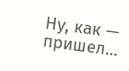Ну, как — пришел…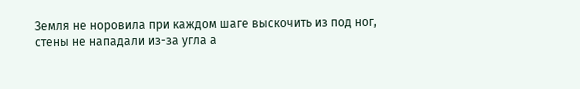Земля не норовила при каждом шаге выскочить из под ног, стены не нападали из-за угла а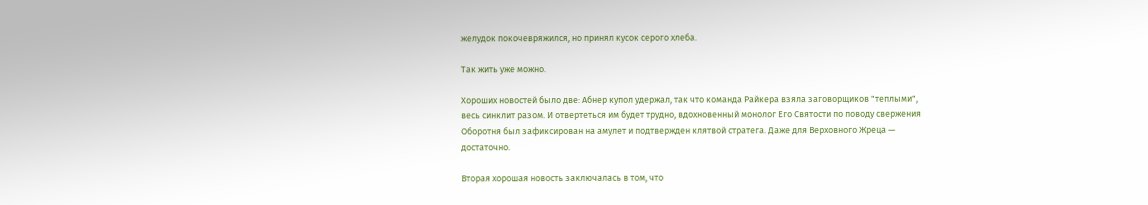желудок покочевряжился, но принял кусок серого хлеба.

Так жить уже можно.

Хороших новостей было две: Абнер купол удержал, так что команда Райкера взяла заговорщиков "теплыми", весь синклит разом. И отвертеться им будет трудно, вдохновенный монолог Его Святости по поводу свержения Оборотня был зафиксирован на амулет и подтвержден клятвой стратега. Даже для Верховного Жреца — достаточно.

Вторая хорошая новость заключалась в том, что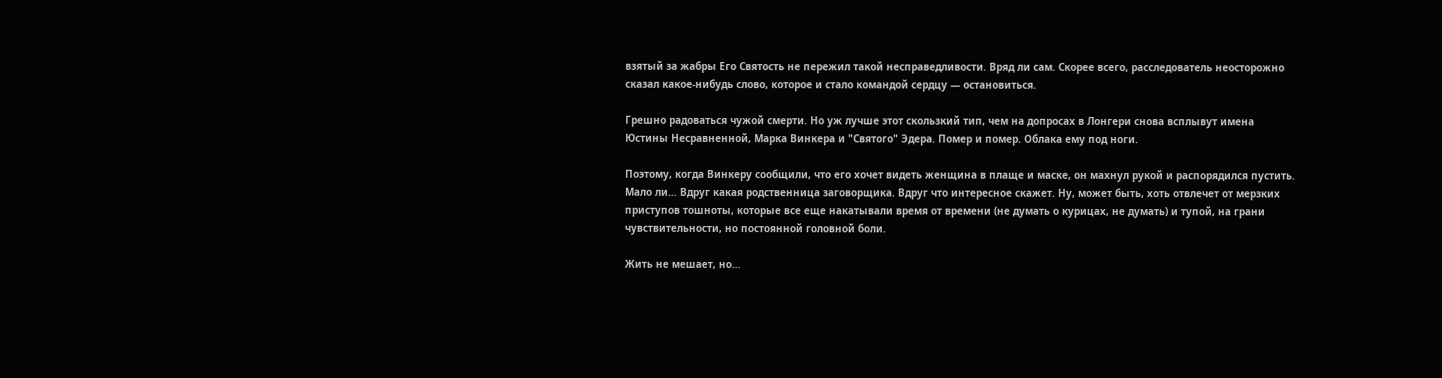взятый за жабры Его Святость не пережил такой несправедливости. Вряд ли сам. Скорее всего, расследователь неосторожно сказал какое-нибудь слово, которое и стало командой сердцу — остановиться.

Грешно радоваться чужой смерти. Но уж лучше этот скользкий тип, чем на допросах в Лонгери снова всплывут имена Юстины Несравненной, Марка Винкера и "Святого" Эдера. Помер и помер. Облака ему под ноги.

Поэтому, когда Винкеру сообщили, что его хочет видеть женщина в плаще и маске, он махнул рукой и распорядился пустить. Мало ли… Вдруг какая родственница заговорщика. Вдруг что интересное скажет. Ну, может быть, хоть отвлечет от мерзких приступов тошноты, которые все еще накатывали время от времени (не думать о курицах, не думать) и тупой, на грани чувствительности, но постоянной головной боли.

Жить не мешает, но…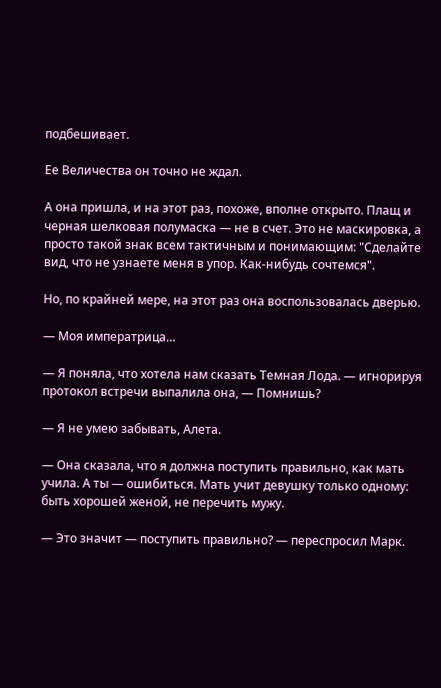подбешивает.

Ее Величества он точно не ждал.

А она пришла, и на этот раз, похоже, вполне открыто. Плащ и черная шелковая полумаска — не в счет. Это не маскировка, а просто такой знак всем тактичным и понимающим: "Сделайте вид, что не узнаете меня в упор. Как-нибудь сочтемся".

Но, по крайней мере, на этот раз она воспользовалась дверью.

— Моя императрица…

— Я поняла, что хотела нам сказать Темная Лода. — игнорируя протокол встречи выпалила она, — Помнишь?

— Я не умею забывать, Алета.

— Она сказала, что я должна поступить правильно, как мать учила. А ты — ошибиться. Мать учит девушку только одному: быть хорошей женой, не перечить мужу.

— Это значит — поступить правильно? — переспросил Марк.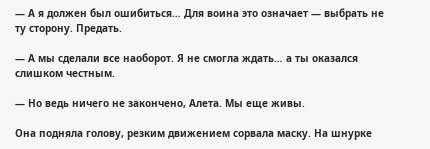— А я должен был ошибиться… Для воина это означает — выбрать не ту сторону. Предать.

— А мы сделали все наоборот. Я не смогла ждать… а ты оказался слишком честным.

— Но ведь ничего не закончено, Алета. Мы еще живы.

Она подняла голову, резким движением сорвала маску. На шнурке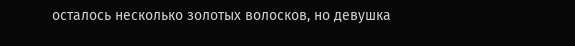осталось несколько золотых волосков, но девушка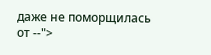даже не поморщилась от --">